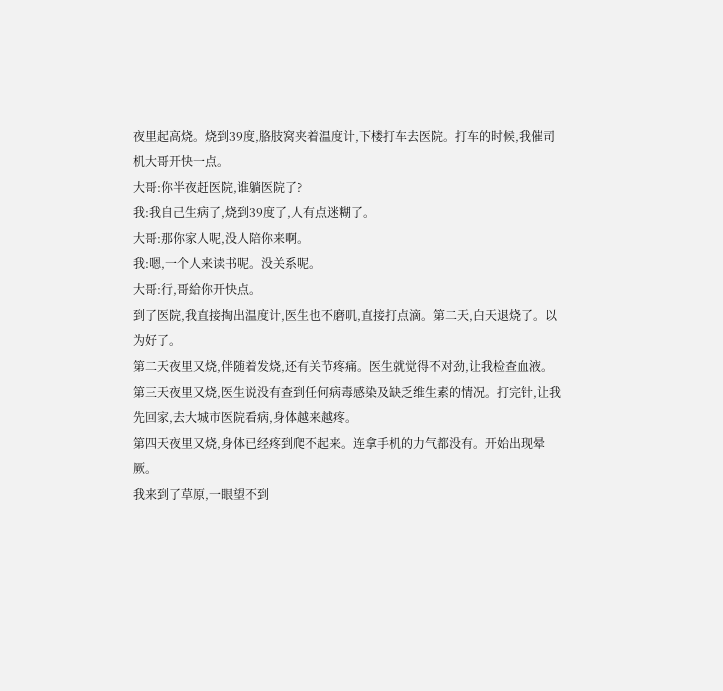夜里起高烧。烧到39度,胳肢窝夹着温度计,下楼打车去医院。打车的时候,我催司机大哥开快一点。
大哥:你半夜赶医院,谁躺医院了?
我:我自己生病了,烧到39度了,人有点迷糊了。
大哥:那你家人呢,没人陪你来啊。
我:嗯,一个人来读书呢。没关系呢。
大哥:行,哥給你开快点。
到了医院,我直接掏出温度计,医生也不磨叽,直接打点滴。第二天,白天退烧了。以为好了。
第二天夜里又烧,伴随着发烧,还有关节疼痛。医生就觉得不对劲,让我检查血液。
第三天夜里又烧,医生说没有查到任何病毒感染及缺乏维生素的情况。打完针,让我先回家,去大城市医院看病,身体越来越疼。
第四天夜里又烧,身体已经疼到爬不起来。连拿手机的力气都没有。开始出现晕厥。
我来到了草原,一眼望不到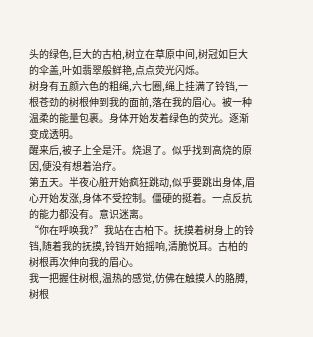头的绿色,巨大的古柏,树立在草原中间,树冠如巨大的伞盖,叶如翡翠般鲜艳,点点荧光闪烁。
树身有五颜六色的粗绳,六七圈,绳上挂满了铃铛,一根苍劲的树根伸到我的面前,落在我的眉心。被一种温柔的能量包裹。身体开始发着绿色的荧光。逐渐变成透明。
醒来后,被子上全是汗。烧退了。似乎找到高烧的原因,便没有想着治疗。
第五天。半夜心脏开始疯狂跳动,似乎要跳出身体,眉心开始发涨,身体不受控制。僵硬的挺着。一点反抗的能力都没有。意识迷离。
“你在呼唤我?”我站在古柏下。抚摸着树身上的铃铛,随着我的抚摸,铃铛开始摇响,清脆悦耳。古柏的树根再次伸向我的眉心。
我一把握住树根,温热的感觉,仿佛在触摸人的胳膊,树根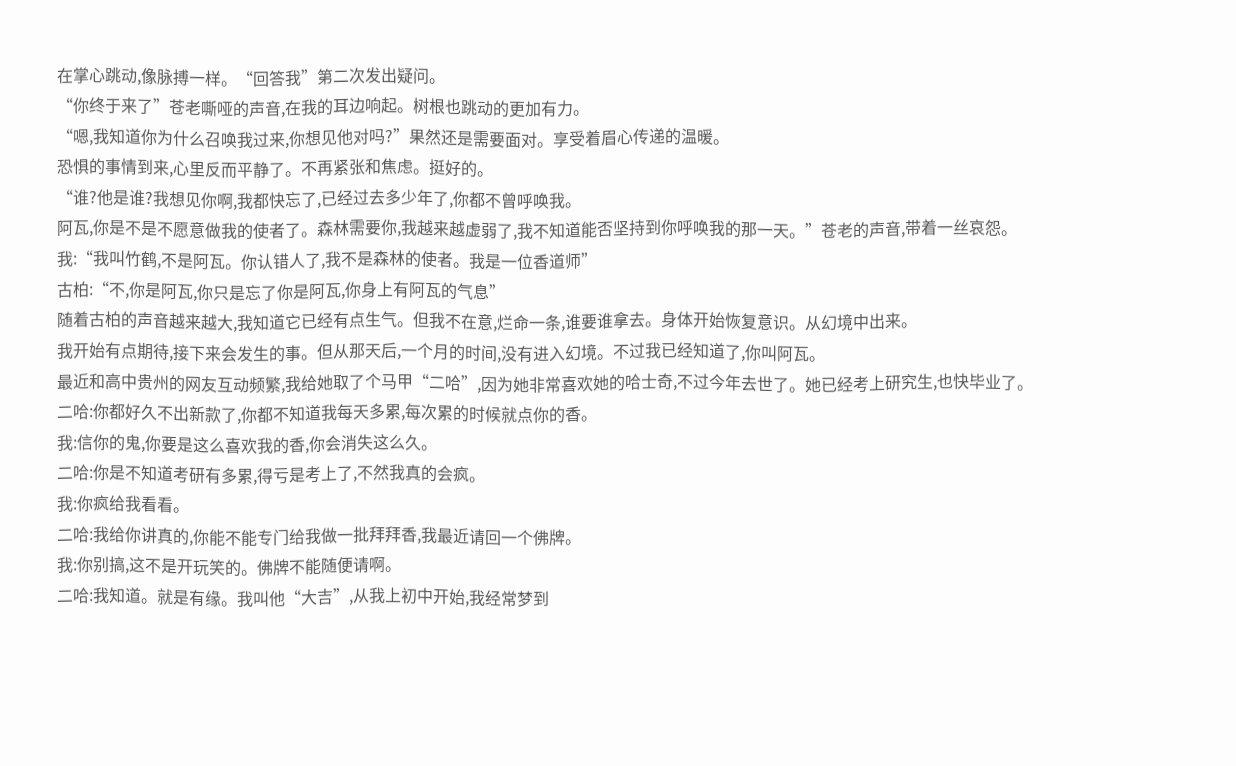在掌心跳动,像脉搏一样。“回答我”第二次发出疑问。
“你终于来了”苍老嘶哑的声音,在我的耳边响起。树根也跳动的更加有力。
“嗯,我知道你为什么召唤我过来,你想见他对吗?”果然还是需要面对。享受着眉心传递的温暖。
恐惧的事情到来,心里反而平静了。不再紧张和焦虑。挺好的。
“谁?他是谁?我想见你啊,我都快忘了,已经过去多少年了,你都不曾呼唤我。
阿瓦,你是不是不愿意做我的使者了。森林需要你,我越来越虚弱了,我不知道能否坚持到你呼唤我的那一天。”苍老的声音,带着一丝哀怨。
我:“我叫竹鹤,不是阿瓦。你认错人了,我不是森林的使者。我是一位香道师”
古柏:“不,你是阿瓦,你只是忘了你是阿瓦,你身上有阿瓦的气息”
随着古柏的声音越来越大,我知道它已经有点生气。但我不在意,烂命一条,谁要谁拿去。身体开始恢复意识。从幻境中出来。
我开始有点期待,接下来会发生的事。但从那天后,一个月的时间,没有进入幻境。不过我已经知道了,你叫阿瓦。
最近和高中贵州的网友互动频繁,我给她取了个马甲“二哈”,因为她非常喜欢她的哈士奇,不过今年去世了。她已经考上研究生,也快毕业了。
二哈:你都好久不出新款了,你都不知道我每天多累,每次累的时候就点你的香。
我:信你的鬼,你要是这么喜欢我的香,你会消失这么久。
二哈:你是不知道考研有多累,得亏是考上了,不然我真的会疯。
我:你疯给我看看。
二哈:我给你讲真的,你能不能专门给我做一批拜拜香,我最近请回一个佛牌。
我:你别搞,这不是开玩笑的。佛牌不能随便请啊。
二哈:我知道。就是有缘。我叫他“大吉”,从我上初中开始,我经常梦到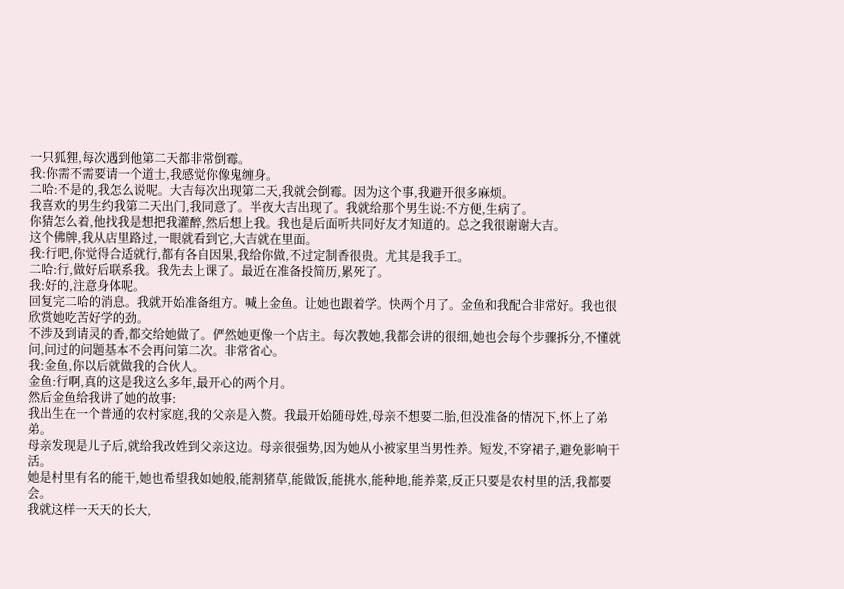一只狐狸,每次遇到他第二天都非常倒霉。
我:你需不需要请一个道士,我感觉你像鬼缠身。
二哈:不是的,我怎么说呢。大吉每次出现第二天,我就会倒霉。因为这个事,我避开很多麻烦。
我喜欢的男生约我第二天出门,我同意了。半夜大吉出现了。我就给那个男生说:不方便,生病了。
你猜怎么着,他找我是想把我灌醉,然后想上我。我也是后面听共同好友才知道的。总之我很谢谢大吉。
这个佛牌,我从店里路过,一眼就看到它,大吉就在里面。
我:行吧,你觉得合适就行,都有各自因果,我给你做,不过定制香很贵。尤其是我手工。
二哈:行,做好后联系我。我先去上课了。最近在准备投简历,累死了。
我:好的,注意身体呢。
回复完二哈的消息。我就开始准备组方。喊上金鱼。让她也跟着学。快两个月了。金鱼和我配合非常好。我也很欣赏她吃苦好学的劲。
不涉及到请灵的香,都交给她做了。俨然她更像一个店主。每次教她,我都会讲的很细,她也会每个步骤拆分,不懂就问,问过的问题基本不会再问第二次。非常省心。
我:金鱼,你以后就做我的合伙人。
金鱼:行啊,真的这是我这么多年,最开心的两个月。
然后金鱼给我讲了她的故事:
我出生在一个普通的农村家庭,我的父亲是入赘。我最开始随母姓,母亲不想要二胎,但没准备的情况下,怀上了弟弟。
母亲发现是儿子后,就给我改姓到父亲这边。母亲很强势,因为她从小被家里当男性养。短发,不穿裙子,避免影响干活。
她是村里有名的能干,她也希望我如她般,能割猪草,能做饭,能挑水,能种地,能养菜,反正只要是农村里的活,我都要会。
我就这样一天天的长大,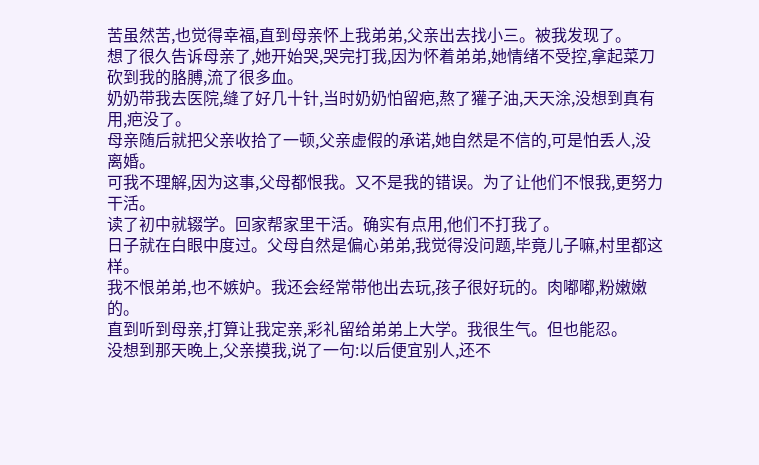苦虽然苦,也觉得幸福,直到母亲怀上我弟弟,父亲出去找小三。被我发现了。
想了很久告诉母亲了,她开始哭,哭完打我,因为怀着弟弟,她情绪不受控,拿起菜刀砍到我的胳膊,流了很多血。
奶奶带我去医院,缝了好几十针,当时奶奶怕留疤,熬了獾子油,天天涂,没想到真有用,疤没了。
母亲随后就把父亲收拾了一顿,父亲虚假的承诺,她自然是不信的,可是怕丢人,没离婚。
可我不理解,因为这事,父母都恨我。又不是我的错误。为了让他们不恨我,更努力干活。
读了初中就辍学。回家帮家里干活。确实有点用,他们不打我了。
日子就在白眼中度过。父母自然是偏心弟弟,我觉得没问题,毕竟儿子嘛,村里都这样。
我不恨弟弟,也不嫉妒。我还会经常带他出去玩,孩子很好玩的。肉嘟嘟,粉嫩嫩的。
直到听到母亲,打算让我定亲,彩礼留给弟弟上大学。我很生气。但也能忍。
没想到那天晚上,父亲摸我,说了一句:以后便宜别人,还不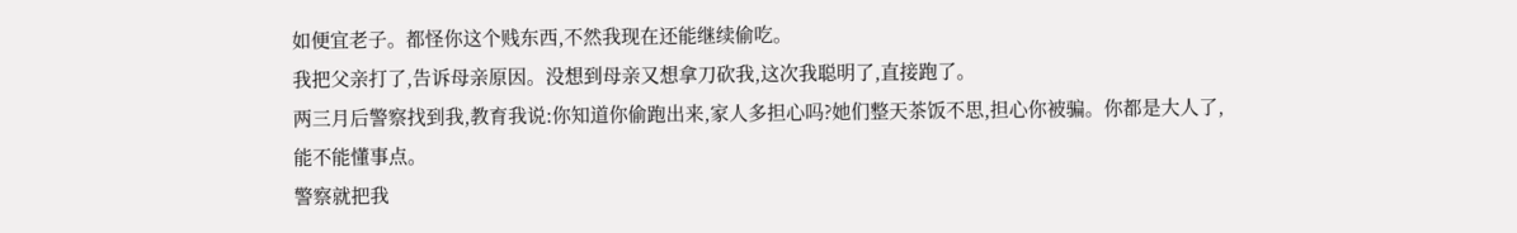如便宜老子。都怪你这个贱东西,不然我现在还能继续偷吃。
我把父亲打了,告诉母亲原因。没想到母亲又想拿刀砍我,这次我聪明了,直接跑了。
两三月后警察找到我,教育我说:你知道你偷跑出来,家人多担心吗?她们整天茶饭不思,担心你被骗。你都是大人了,能不能懂事点。
警察就把我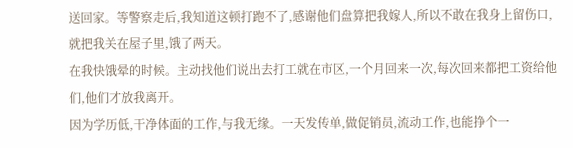送回家。等警察走后,我知道这顿打跑不了,感谢他们盘算把我嫁人,所以不敢在我身上留伤口,就把我关在屋子里,饿了两天。
在我快饿晕的时候。主动找他们说出去打工就在市区,一个月回来一次,每次回来都把工资给他们,他们才放我离开。
因为学历低,干净体面的工作,与我无缘。一天发传单,做促销员,流动工作,也能挣个一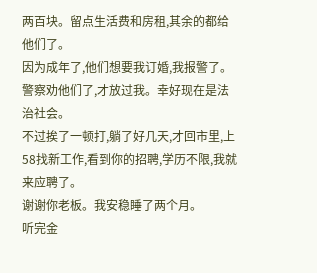两百块。留点生活费和房租,其余的都给他们了。
因为成年了,他们想要我订婚,我报警了。警察劝他们了,才放过我。幸好现在是法治社会。
不过挨了一顿打,躺了好几天,才回市里,上58找新工作,看到你的招聘,学历不限,我就来应聘了。
谢谢你老板。我安稳睡了两个月。
听完金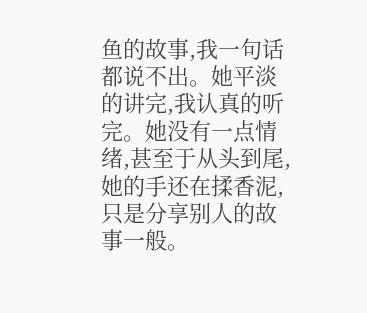鱼的故事,我一句话都说不出。她平淡的讲完,我认真的听完。她没有一点情绪,甚至于从头到尾,她的手还在揉香泥,只是分享别人的故事一般。